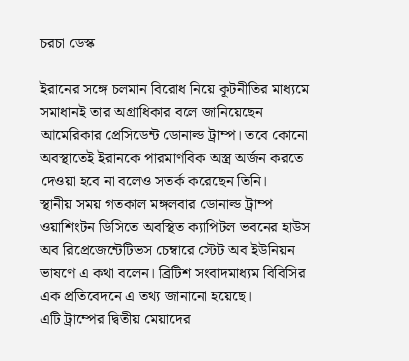চরচা ডেস্ক

ইরানের সঙ্গে চলমান বিরোধ নিয়ে কূটনীতির মাধ্যমে সমাধানই তার অগ্রাধিকার বলে জানিয়েছেন আমেরিকার প্রেসিডেন্ট ডোনাল্ড ট্রাম্প। তবে কোনো অবস্থাতেই ইরানকে পারমাণবিক অস্ত্র অর্জন করতে দেওয়া হবে না বলেও সতর্ক করেছেন তিনি।
স্থানীয় সময় গতকাল মঙ্গলবার ডোনাল্ড ট্রাম্প ওয়াশিংটন ডিসিতে অবস্থিত ক্যাপিটল ভবনের হাউস অব রিপ্রেজেন্টেটিভস চেম্বারে স্টেট অব ইউনিয়ন ভাষণে এ কথা বলেন। ব্রিটিশ সংবাদমাধ্যম বিবিসির এক প্রতিবেদনে এ তথ্য জানানো হয়েছে।
এটি ট্রাম্পের দ্বিতীয় মেয়াদের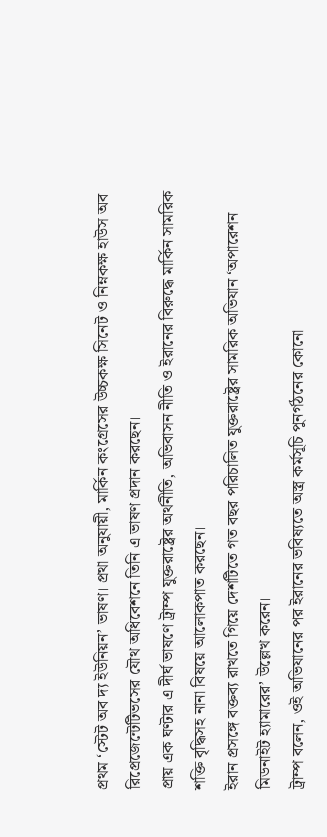প্রথম ‘স্টেট অব দ্য ইউনিয়ন’ ভাষণ। প্রথা অনুযায়ী, মার্কিন কংগ্রেসের উচ্চকক্ষ সিনেট ও নিম্নকক্ষ হাউস অব রিপ্রেজেন্টেটিভসের যৌথ অধিবেশনে তিনি এ ভাষণ প্রদান করছেন।
প্রায় এক ঘণ্টার এ দীর্ঘ ভাষণে ট্রাম্প যুক্তরাষ্ট্রের অর্থনীতি, অভিবাসন নীতি ও ইরানের বিরুদ্ধে মার্কিন সামরিক শক্তি বৃদ্ধিসহ নানা বিষয়ে আলোকপাত করছেন।
ইরান প্রসঙ্গে বক্তব্য রাখতে গিয়ে দেশটিতে গত বছর পরিচালিত যুক্তরাষ্ট্রের সামরিক অভিযান ‘অপারেশন মিডনাইট হ্যামারের’ উল্লেখ করেন।
ট্রাম্প বলেন, ওই অভিযানের পর ইরানের ভবিষ্যতে অস্ত্র কর্মসূচি পুনর্গঠনের কোনো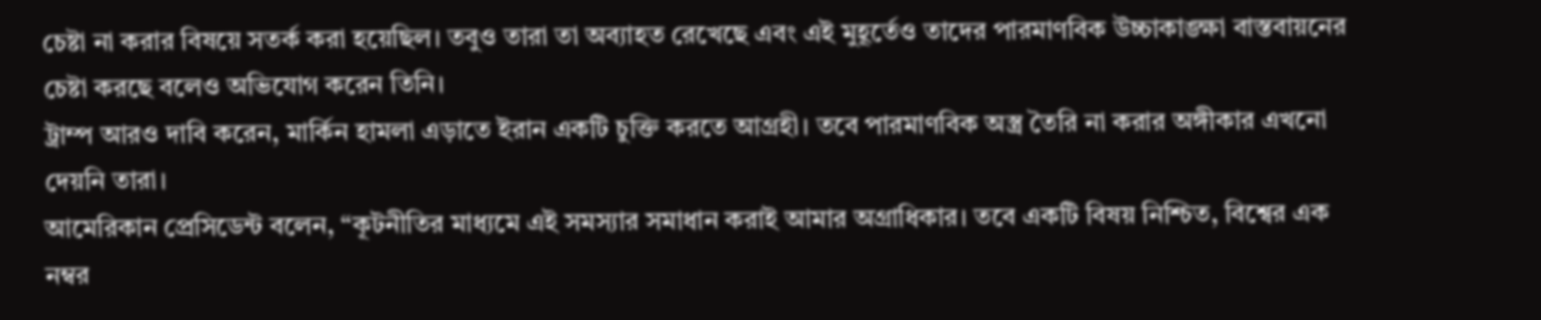চেষ্টা না করার বিষয়ে সতর্ক করা হয়েছিল। তবুও তারা তা অব্যাহত রেখেছে এবং এই মুহূর্তেও তাদের পারমাণবিক উচ্চাকাঙ্ক্ষা বাস্তবায়নের চেষ্টা করছে বলেও অভিযোগ করেন তিনি।
ট্রাম্প আরও দাবি করেন, মার্কিন হামলা এড়াতে ইরান একটি চুক্তি করতে আগ্রহী। তবে পারমাণবিক অস্ত্র তৈরি না করার অঙ্গীকার এখনো দেয়নি তারা।
আমেরিকান প্রেসিডেন্ট বলেন, “কূটনীতির মাধ্যমে এই সমস্যার সমাধান করাই আমার অগ্রাধিকার। তবে একটি বিষয় নিশ্চিত, বিশ্বের এক নম্বর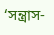‘সন্ত্রাস-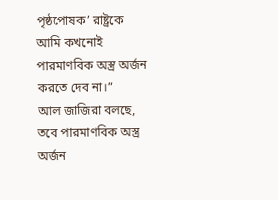পৃষ্ঠপোষক’ রাষ্ট্রকে আমি কখনোই পারমাণবিক অস্ত্র অর্জন করতে দেব না।”
আল জাজিরা বলছে, তবে পারমাণবিক অস্ত্র অর্জন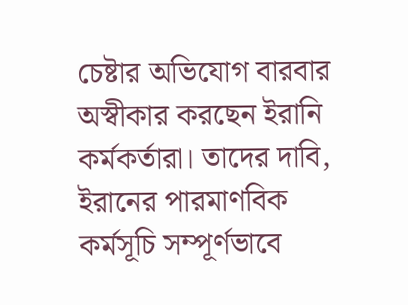চেষ্টার অভিযোগ বারবার অস্বীকার করছেন ইরানি কর্মকর্তারা। তাদের দাবি, ইরানের পারমাণবিক কর্মসূচি সম্পূর্ণভাবে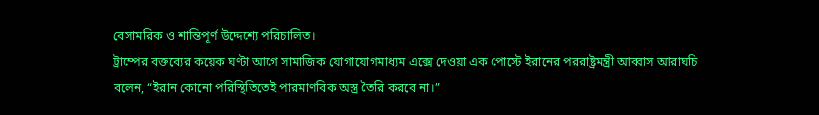বেসামরিক ও শান্তিপূর্ণ উদ্দেশ্যে পরিচালিত।
ট্রাম্পের বক্তব্যের কয়েক ঘণ্টা আগে সামাজিক যোগাযোগমাধ্যম এক্সে দেওয়া এক পোস্টে ইরানের পররাষ্ট্রমন্ত্রী আব্বাস আরাঘচি বলেন, “ইরান কোনো পরিস্থিতিতেই পারমাণবিক অস্ত্র তৈরি করবে না।”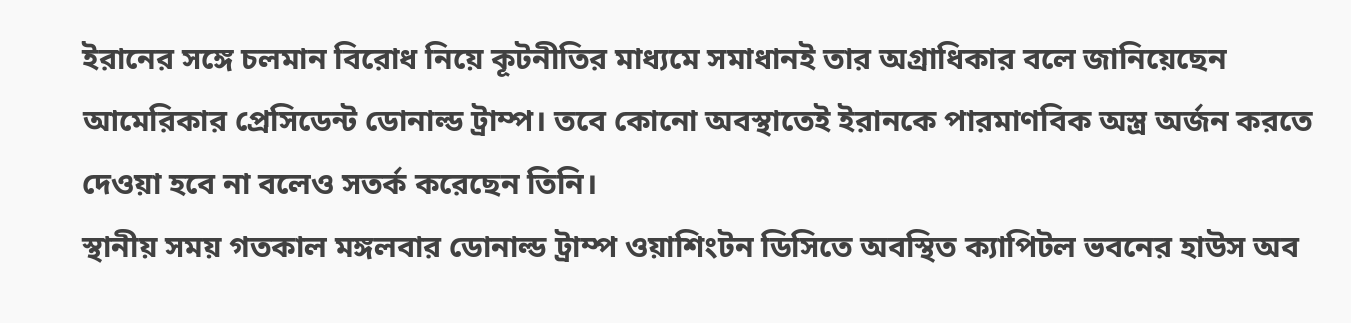ইরানের সঙ্গে চলমান বিরোধ নিয়ে কূটনীতির মাধ্যমে সমাধানই তার অগ্রাধিকার বলে জানিয়েছেন আমেরিকার প্রেসিডেন্ট ডোনাল্ড ট্রাম্প। তবে কোনো অবস্থাতেই ইরানকে পারমাণবিক অস্ত্র অর্জন করতে দেওয়া হবে না বলেও সতর্ক করেছেন তিনি।
স্থানীয় সময় গতকাল মঙ্গলবার ডোনাল্ড ট্রাম্প ওয়াশিংটন ডিসিতে অবস্থিত ক্যাপিটল ভবনের হাউস অব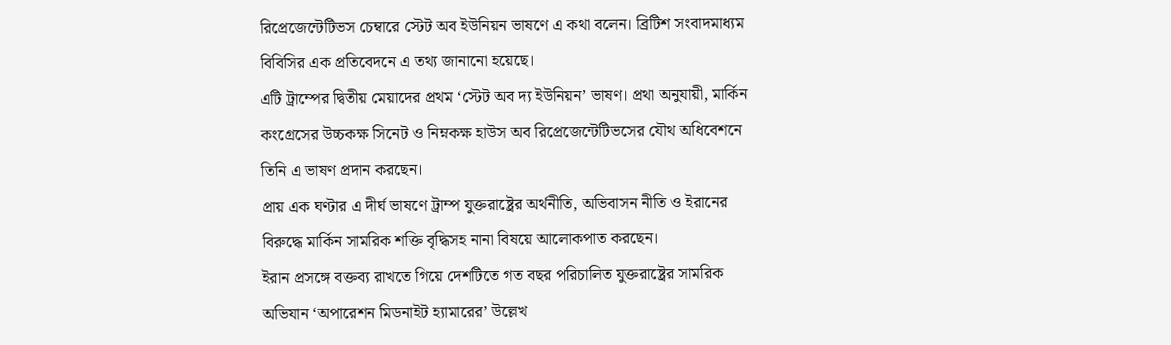রিপ্রেজেন্টেটিভস চেম্বারে স্টেট অব ইউনিয়ন ভাষণে এ কথা বলেন। ব্রিটিশ সংবাদমাধ্যম বিবিসির এক প্রতিবেদনে এ তথ্য জানানো হয়েছে।
এটি ট্রাম্পের দ্বিতীয় মেয়াদের প্রথম ‘স্টেট অব দ্য ইউনিয়ন’ ভাষণ। প্রথা অনুযায়ী, মার্কিন কংগ্রেসের উচ্চকক্ষ সিনেট ও নিম্নকক্ষ হাউস অব রিপ্রেজেন্টেটিভসের যৌথ অধিবেশনে তিনি এ ভাষণ প্রদান করছেন।
প্রায় এক ঘণ্টার এ দীর্ঘ ভাষণে ট্রাম্প যুক্তরাষ্ট্রের অর্থনীতি, অভিবাসন নীতি ও ইরানের বিরুদ্ধে মার্কিন সামরিক শক্তি বৃদ্ধিসহ নানা বিষয়ে আলোকপাত করছেন।
ইরান প্রসঙ্গে বক্তব্য রাখতে গিয়ে দেশটিতে গত বছর পরিচালিত যুক্তরাষ্ট্রের সামরিক অভিযান ‘অপারেশন মিডনাইট হ্যামারের’ উল্লেখ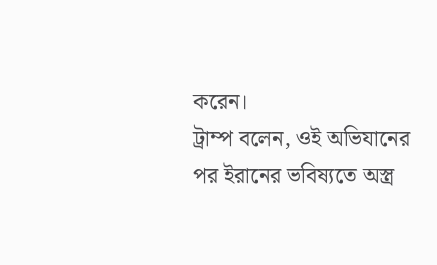করেন।
ট্রাম্প বলেন, ওই অভিযানের পর ইরানের ভবিষ্যতে অস্ত্র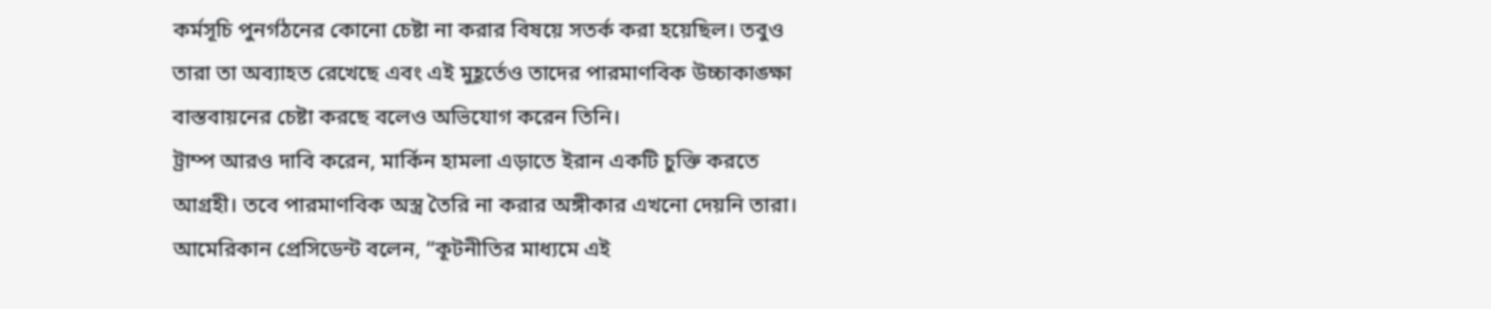কর্মসূচি পুনর্গঠনের কোনো চেষ্টা না করার বিষয়ে সতর্ক করা হয়েছিল। তবুও তারা তা অব্যাহত রেখেছে এবং এই মুহূর্তেও তাদের পারমাণবিক উচ্চাকাঙ্ক্ষা বাস্তবায়নের চেষ্টা করছে বলেও অভিযোগ করেন তিনি।
ট্রাম্প আরও দাবি করেন, মার্কিন হামলা এড়াতে ইরান একটি চুক্তি করতে আগ্রহী। তবে পারমাণবিক অস্ত্র তৈরি না করার অঙ্গীকার এখনো দেয়নি তারা।
আমেরিকান প্রেসিডেন্ট বলেন, “কূটনীতির মাধ্যমে এই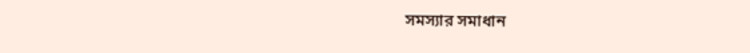সমস্যার সমাধান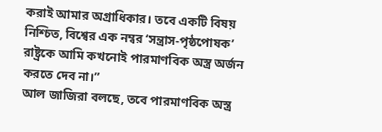করাই আমার অগ্রাধিকার। তবে একটি বিষয় নিশ্চিত, বিশ্বের এক নম্বর ‘সন্ত্রাস-পৃষ্ঠপোষক’ রাষ্ট্রকে আমি কখনোই পারমাণবিক অস্ত্র অর্জন করতে দেব না।”
আল জাজিরা বলছে, তবে পারমাণবিক অস্ত্র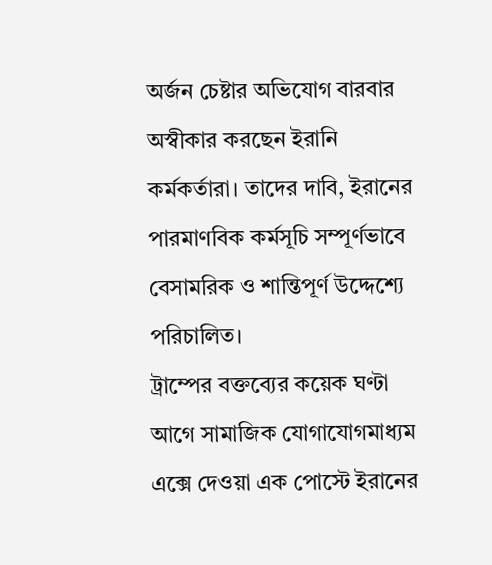অর্জন চেষ্টার অভিযোগ বারবার অস্বীকার করছেন ইরানি কর্মকর্তারা। তাদের দাবি, ইরানের পারমাণবিক কর্মসূচি সম্পূর্ণভাবে বেসামরিক ও শান্তিপূর্ণ উদ্দেশ্যে পরিচালিত।
ট্রাম্পের বক্তব্যের কয়েক ঘণ্টা আগে সামাজিক যোগাযোগমাধ্যম এক্সে দেওয়া এক পোস্টে ইরানের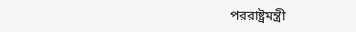পররাষ্ট্রমন্ত্রী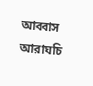আব্বাস আরাঘচি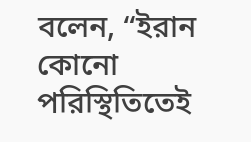বলেন, “ইরান কোনো পরিস্থিতিতেই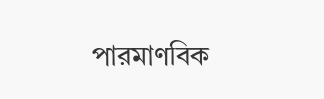পারমাণবিক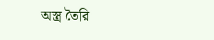অস্ত্র তৈরি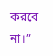করবে না।”